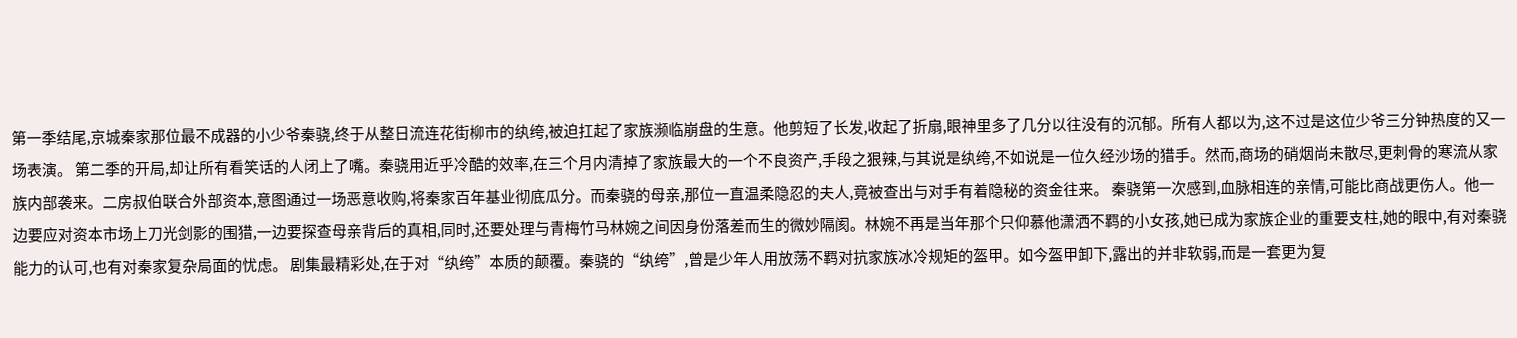第一季结尾,京城秦家那位最不成器的小少爷秦骁,终于从整日流连花街柳市的纨绔,被迫扛起了家族濒临崩盘的生意。他剪短了长发,收起了折扇,眼神里多了几分以往没有的沉郁。所有人都以为,这不过是这位少爷三分钟热度的又一场表演。 第二季的开局,却让所有看笑话的人闭上了嘴。秦骁用近乎冷酷的效率,在三个月内清掉了家族最大的一个不良资产,手段之狠辣,与其说是纨绔,不如说是一位久经沙场的猎手。然而,商场的硝烟尚未散尽,更刺骨的寒流从家族内部袭来。二房叔伯联合外部资本,意图通过一场恶意收购,将秦家百年基业彻底瓜分。而秦骁的母亲,那位一直温柔隐忍的夫人,竟被查出与对手有着隐秘的资金往来。 秦骁第一次感到,血脉相连的亲情,可能比商战更伤人。他一边要应对资本市场上刀光剑影的围猎,一边要探查母亲背后的真相,同时,还要处理与青梅竹马林婉之间因身份落差而生的微妙隔阂。林婉不再是当年那个只仰慕他潇洒不羁的小女孩,她已成为家族企业的重要支柱,她的眼中,有对秦骁能力的认可,也有对秦家复杂局面的忧虑。 剧集最精彩处,在于对“纨绔”本质的颠覆。秦骁的“纨绔”,曾是少年人用放荡不羁对抗家族冰冷规矩的盔甲。如今盔甲卸下,露出的并非软弱,而是一套更为复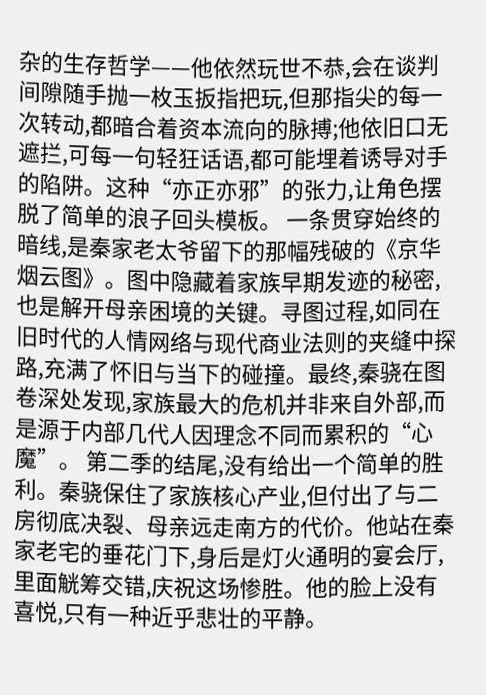杂的生存哲学——他依然玩世不恭,会在谈判间隙随手抛一枚玉扳指把玩,但那指尖的每一次转动,都暗合着资本流向的脉搏;他依旧口无遮拦,可每一句轻狂话语,都可能埋着诱导对手的陷阱。这种“亦正亦邪”的张力,让角色摆脱了简单的浪子回头模板。 一条贯穿始终的暗线,是秦家老太爷留下的那幅残破的《京华烟云图》。图中隐藏着家族早期发迹的秘密,也是解开母亲困境的关键。寻图过程,如同在旧时代的人情网络与现代商业法则的夹缝中探路,充满了怀旧与当下的碰撞。最终,秦骁在图卷深处发现,家族最大的危机并非来自外部,而是源于内部几代人因理念不同而累积的“心魔”。 第二季的结尾,没有给出一个简单的胜利。秦骁保住了家族核心产业,但付出了与二房彻底决裂、母亲远走南方的代价。他站在秦家老宅的垂花门下,身后是灯火通明的宴会厅,里面觥筹交错,庆祝这场惨胜。他的脸上没有喜悦,只有一种近乎悲壮的平静。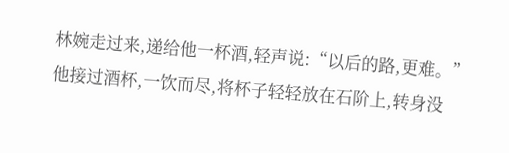林婉走过来,递给他一杯酒,轻声说:“以后的路,更难。”他接过酒杯,一饮而尽,将杯子轻轻放在石阶上,转身没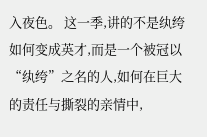入夜色。 这一季,讲的不是纨绔如何变成英才,而是一个被冠以“纨绔”之名的人,如何在巨大的责任与撕裂的亲情中,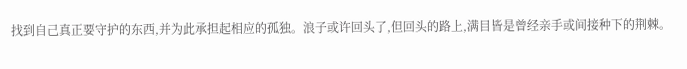找到自己真正要守护的东西,并为此承担起相应的孤独。浪子或许回头了,但回头的路上,满目皆是曾经亲手或间接种下的荆棘。